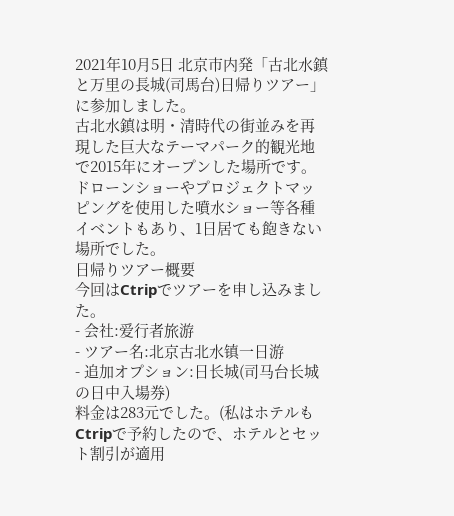2021年10月5日 北京市内発「古北水鎮と万里の長城(司馬台)日帰りツアー」に参加しました。
古北水鎮は明・清時代の街並みを再現した巨大なテーマパーク的観光地で2015年にオープンした場所です。ドローンショーやプロジェクトマッピングを使用した噴水ショー等各種イベントもあり、1日居ても飽きない場所でした。
日帰りツアー概要
今回はCtripでツアーを申し込みました。
- 会社:爱行者旅游
- ツアー名:北京古北水镇一日游
- 追加オプション:日长城(司马台长城の日中入場券)
料金は283元でした。(私はホテルもCtripで予約したので、ホテルとセット割引が適用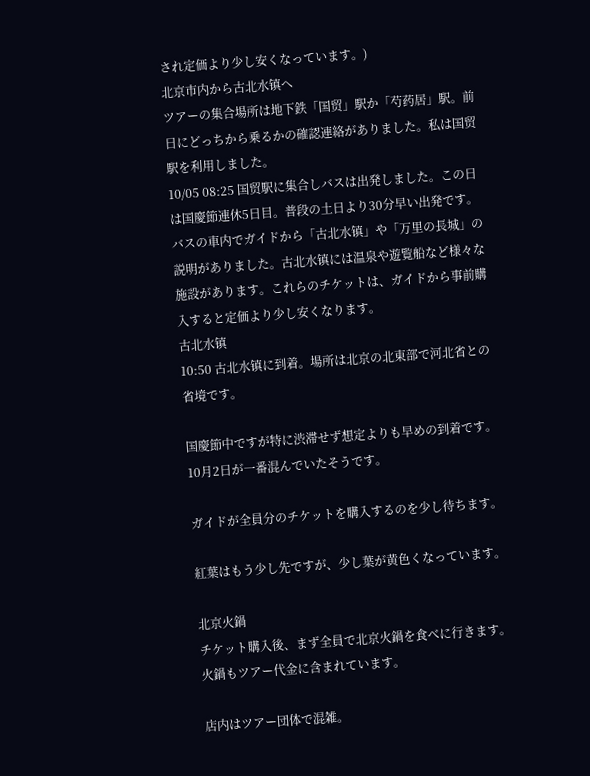され定価より少し安くなっています。)
北京市内から古北水镇へ
ツアーの集合場所は地下鉄「国贸」駅か「芍药居」駅。前日にどっちから乗るかの確認連絡がありました。私は国贸駅を利用しました。
10/05 08:25 国贸駅に集合しバスは出発しました。この日は国慶節連休5日目。普段の土日より30分早い出発です。
バスの車内でガイドから「古北水镇」や「万里の長城」の説明がありました。古北水镇には温泉や遊覧船など様々な施設があります。これらのチケットは、ガイドから事前購入すると定価より少し安くなります。
古北水镇
10:50 古北水镇に到着。場所は北京の北東部で河北省との省境です。

国慶節中ですが特に渋滞せず想定よりも早めの到着です。10月2日が一番混んでいたそうです。

ガイドが全員分のチケットを購入するのを少し待ちます。

紅葉はもう少し先ですが、少し葉が黄色くなっています。

北京火鍋
チケット購入後、まず全員で北京火鍋を食べに行きます。火鍋もツアー代金に含まれています。

店内はツアー団体で混雑。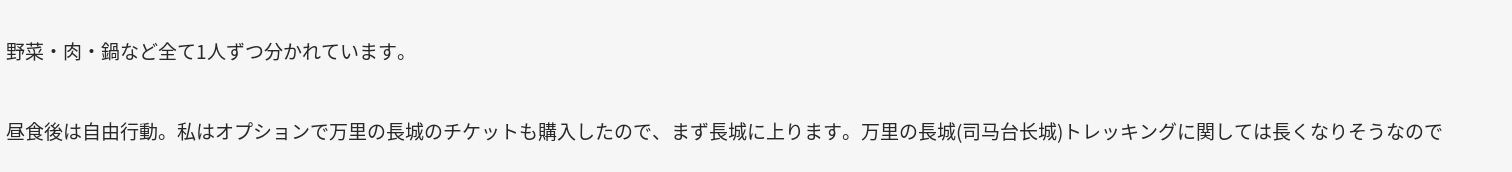野菜・肉・鍋など全て1人ずつ分かれています。

昼食後は自由行動。私はオプションで万里の長城のチケットも購入したので、まず長城に上ります。万里の長城(司马台长城)トレッキングに関しては長くなりそうなので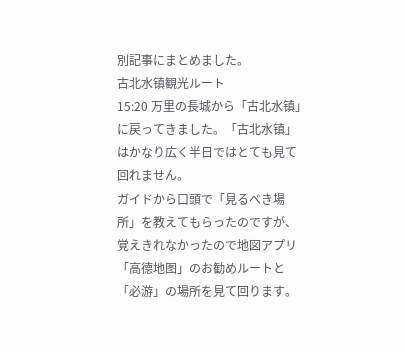別記事にまとめました。
古北水镇観光ルート
15:20 万里の長城から「古北水镇」に戻ってきました。「古北水镇」はかなり広く半日ではとても見て回れません。
ガイドから口頭で「見るべき場所」を教えてもらったのですが、覚えきれなかったので地図アプリ「高德地图」のお勧めルートと「必游」の場所を見て回ります。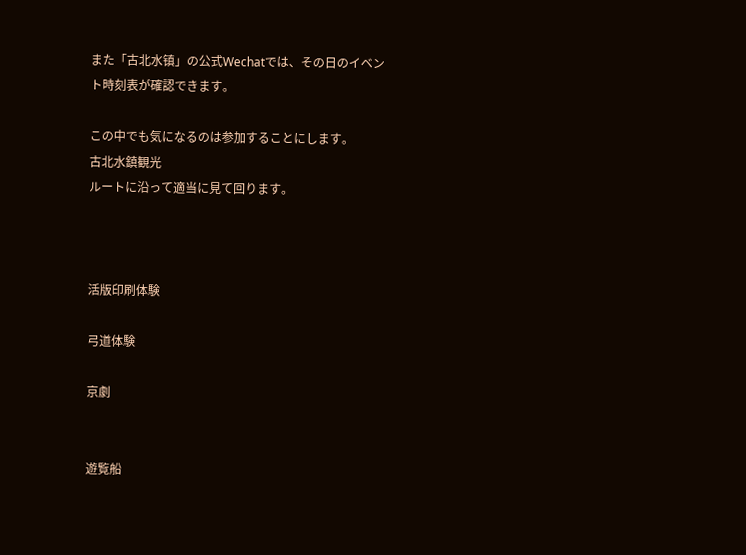また「古北水镇」の公式Wechatでは、その日のイベント時刻表が確認できます。

この中でも気になるのは参加することにします。
古北水鎮観光
ルートに沿って適当に見て回ります。



活版印刷体験

弓道体験

京劇


遊覧船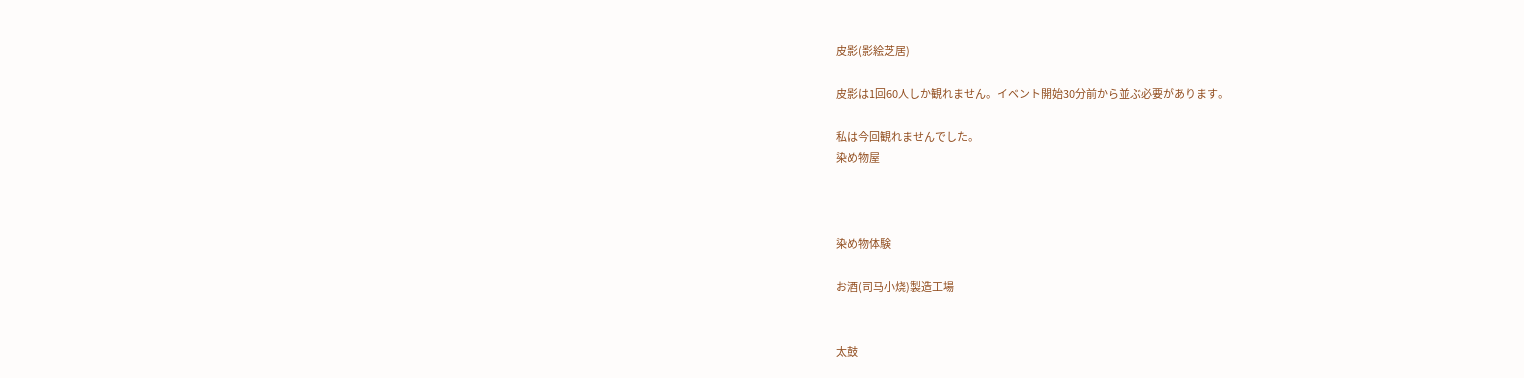皮影(影絵芝居)

皮影は1回60人しか観れません。イベント開始30分前から並ぶ必要があります。

私は今回観れませんでした。
染め物屋



染め物体験

お酒(司马小烧)製造工場


太鼓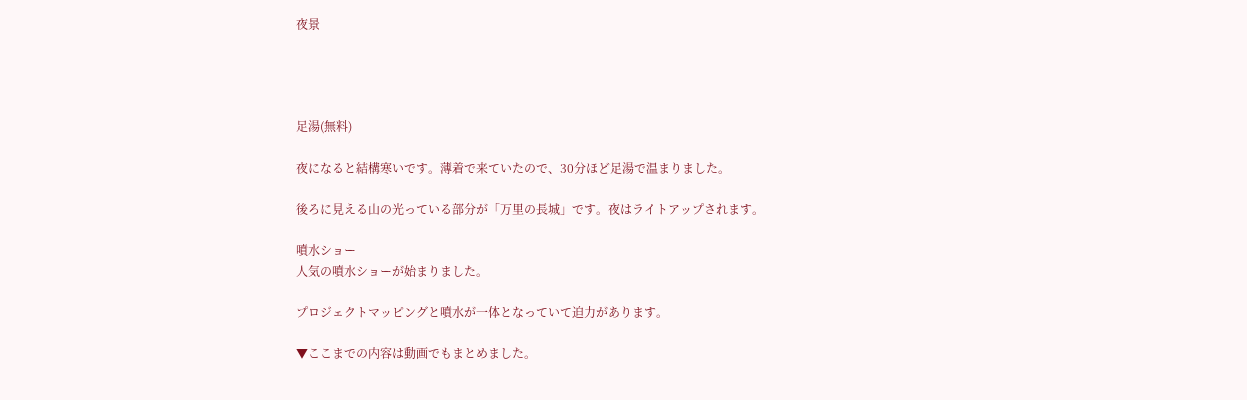夜景




足湯(無料)

夜になると結構寒いです。薄着で来ていたので、30分ほど足湯で温まりました。

後ろに見える山の光っている部分が「万里の長城」です。夜はライトアップされます。

噴水ショー
人気の噴水ショーが始まりました。

プロジェクトマッピングと噴水が一体となっていて迫力があります。

▼ここまでの内容は動画でもまとめました。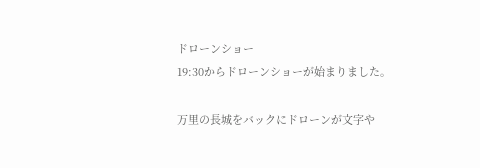ドローンショー
19:30からドローンショーが始まりました。

万里の長城をバックにドローンが文字や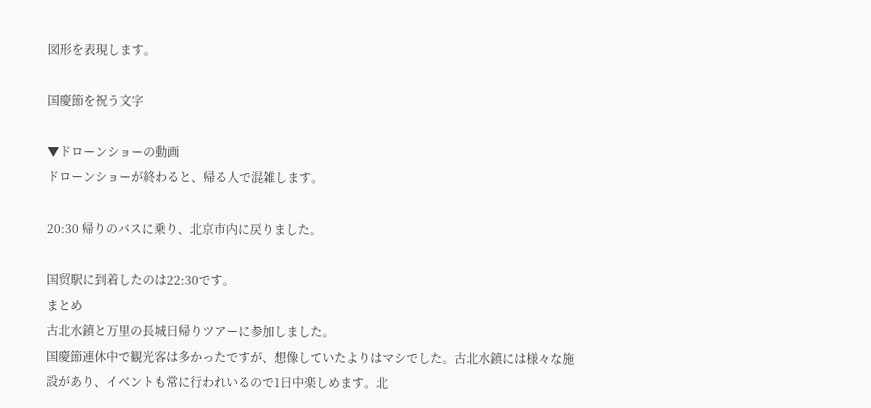図形を表現します。

国慶節を祝う文字

▼ドローンショーの動画
ドローンショーが終わると、帰る人で混雑します。

20:30 帰りのバスに乗り、北京市内に戻りました。

国贸駅に到着したのは22:30です。
まとめ
古北水鎮と万里の長城日帰りツアーに参加しました。
国慶節連休中で観光客は多かったですが、想像していたよりはマシでした。古北水鎮には様々な施設があり、イベントも常に行われいるので1日中楽しめます。北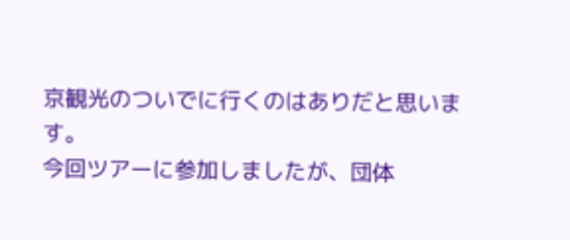京観光のついでに行くのはありだと思います。
今回ツアーに参加しましたが、団体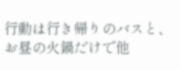行動は行き帰りのバスと、お昼の火鍋だけで他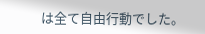は全て自由行動でした。